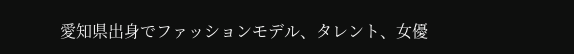愛知県出身でファッションモデル、タレント、女優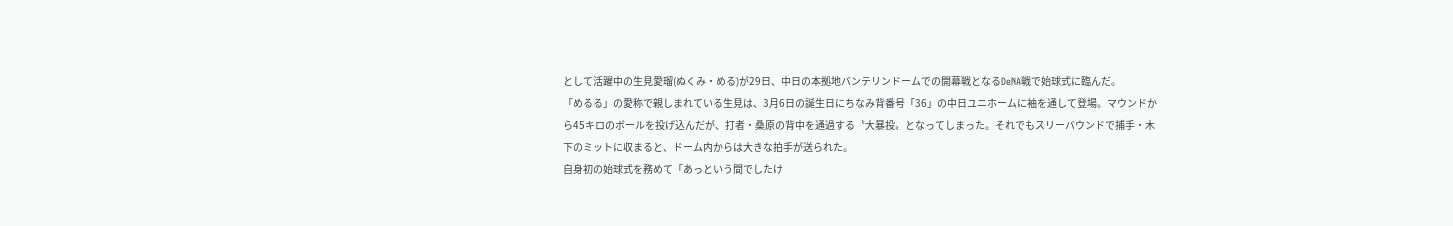として活躍中の生見愛瑠(ぬくみ・める)が29日、中日の本拠地バンテリンドームでの開幕戦となるDeNA戦で始球式に臨んだ。
「めるる」の愛称で親しまれている生見は、3月6日の誕生日にちなみ背番号「36」の中日ユニホームに袖を通して登場。マウンドから45キロのボールを投げ込んだが、打者・桑原の背中を通過する〝大暴投〟となってしまった。それでもスリーバウンドで捕手・木下のミットに収まると、ドーム内からは大きな拍手が送られた。
自身初の始球式を務めて「あっという間でしたけ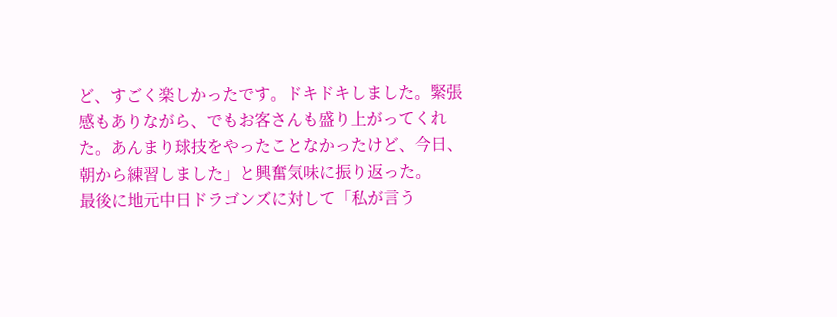ど、すごく楽しかったです。ドキドキしました。緊張感もありながら、でもお客さんも盛り上がってくれた。あんまり球技をやったことなかったけど、今日、朝から練習しました」と興奮気味に振り返った。
最後に地元中日ドラゴンズに対して「私が言う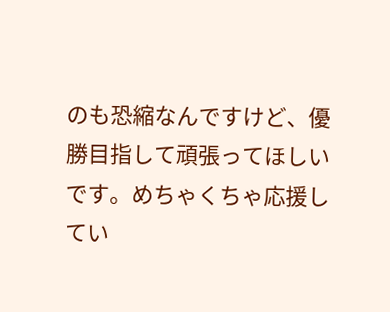のも恐縮なんですけど、優勝目指して頑張ってほしいです。めちゃくちゃ応援してい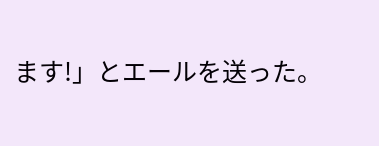ます!」とエールを送った。